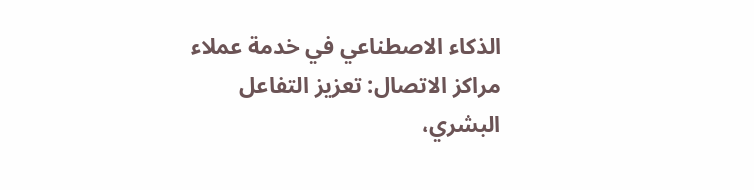الذكاء الاصطناعي في خدمة عملاء مراكز الاتصال: تعزيز التفاعل البشري،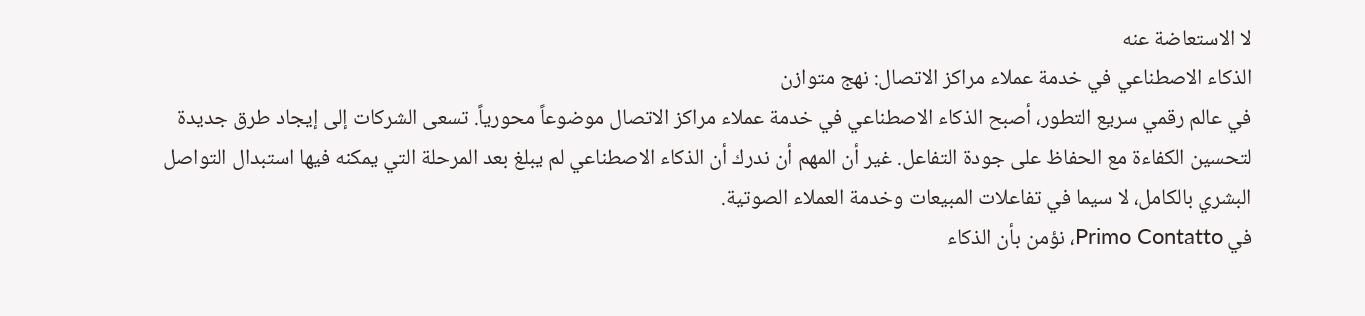لا الاستعاضة عنه
الذكاء الاصطناعي في خدمة عملاء مراكز الاتصال: نهج متوازن
في عالم رقمي سريع التطور، أصبح الذكاء الاصطناعي في خدمة عملاء مراكز الاتصال موضوعاً محورياً. تسعى الشركات إلى إيجاد طرق جديدة لتحسين الكفاءة مع الحفاظ على جودة التفاعل. غير أن المهم أن ندرك أن الذكاء الاصطناعي لم يبلغ بعد المرحلة التي يمكنه فيها استبدال التواصل البشري بالكامل، لا سيما في تفاعلات المبيعات وخدمة العملاء الصوتية.
في Primo Contatto، نؤمن بأن الذكاء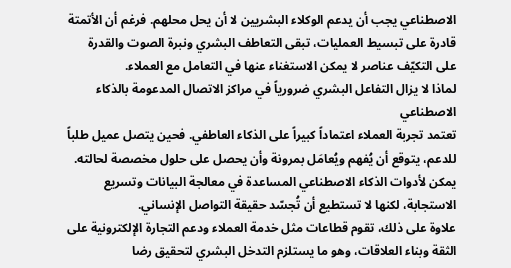الاصطناعي يجب أن يدعم الوكلاء البشريين لا أن يحل محلهم. فرغم أن الأتمتة قادرة على تبسيط العمليات، تبقى التعاطف البشري ونبرة الصوت والقدرة على التكيّف عناصر لا يمكن الاستغناء عنها في التعامل مع العملاء.
لماذا لا يزال التفاعل البشري ضرورياً في مراكز الاتصال المدعومة بالذكاء الاصطناعي
تعتمد تجربة العملاء اعتماداً كبيراً على الذكاء العاطفي. فحين يتصل عميل طلباً للدعم، يتوقع أن يُفهم ويُعامَل بمرونة وأن يحصل على حلول مخصصة لحالته. يمكن لأدوات الذكاء الاصطناعي المساعدة في معالجة البيانات وتسريع الاستجابة، لكنها لا تستطيع أن تُجسّد حقيقة التواصل الإنساني.
علاوة على ذلك، تقوم قطاعات مثل خدمة العملاء ودعم التجارة الإلكترونية على الثقة وبناء العلاقات، وهو ما يستلزم التدخل البشري لتحقيق رضا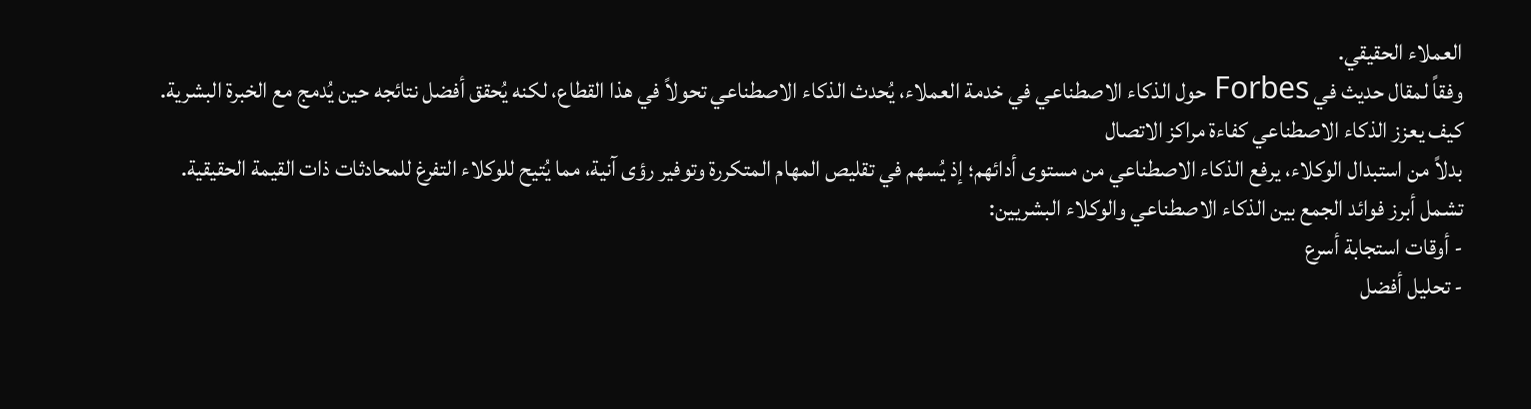العملاء الحقيقي.
وفقاً لمقال حديث في Forbes حول الذكاء الاصطناعي في خدمة العملاء، يُحدث الذكاء الاصطناعي تحولاً في هذا القطاع، لكنه يُحقق أفضل نتائجه حين يُدمج مع الخبرة البشرية.
كيف يعزز الذكاء الاصطناعي كفاءة مراكز الاتصال
بدلاً من استبدال الوكلاء، يرفع الذكاء الاصطناعي من مستوى أدائهم؛ إذ يُسهم في تقليص المهام المتكررة وتوفير رؤى آنية، مما يُتيح للوكلاء التفرغ للمحادثات ذات القيمة الحقيقية.
تشمل أبرز فوائد الجمع بين الذكاء الاصطناعي والوكلاء البشريين:
- أوقات استجابة أسرع
- تحليل أفضل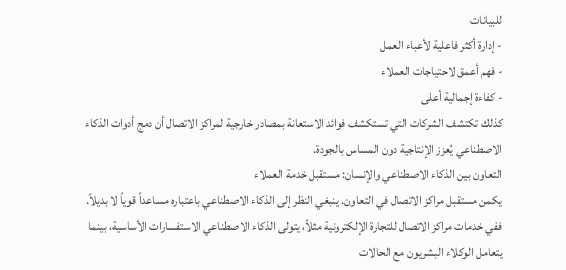للبيانات
- إدارة أكثر فاعلية لأعباء العمل
- فهم أعمق لاحتياجات العملاء
- كفاءة إجمالية أعلى
كذلك تكتشف الشركات التي تستكشف فوائد الاستعانة بمصادر خارجية لمراكز الاتصال أن دمج أدوات الذكاء الاصطناعي يُعزز الإنتاجية دون المساس بالجودة.
التعاون بين الذكاء الاصطناعي والإنسان: مستقبل خدمة العملاء
يكمن مستقبل مراكز الاتصال في التعاون. ينبغي النظر إلى الذكاء الاصطناعي باعتباره مساعداً قوياً لا بديلاً. ففي خدمات مراكز الاتصال للتجارة الإلكترونية مثلاً، يتولى الذكاء الاصطناعي الاستفسارات الأساسية، بينما يتعامل الوكلاء البشريون مع الحالات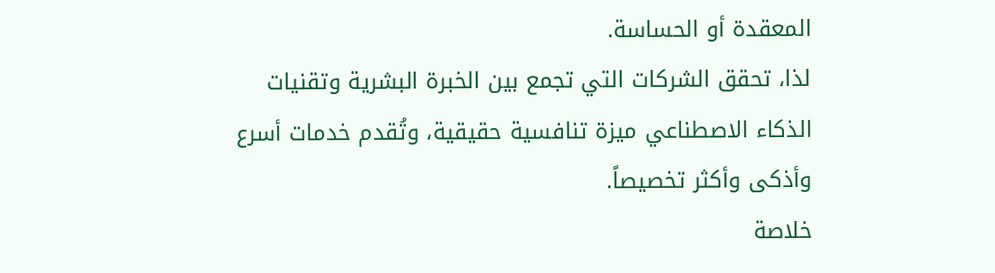المعقدة أو الحساسة.
لذا، تحقق الشركات التي تجمع بين الخبرة البشرية وتقنيات الذكاء الاصطناعي ميزة تنافسية حقيقية، وتُقدم خدمات أسرع وأذكى وأكثر تخصيصاً.
خلاصة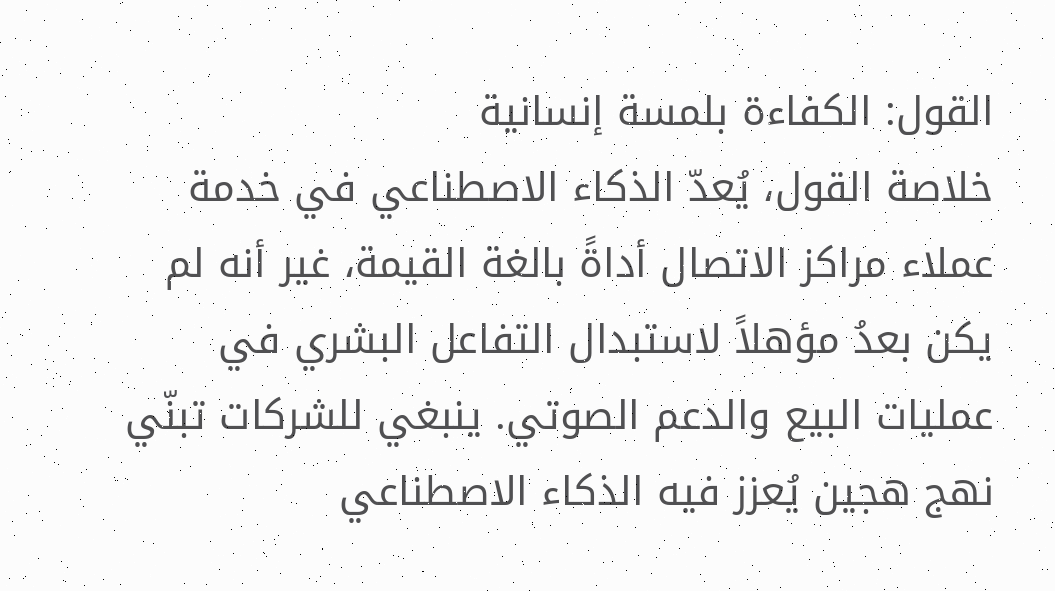القول: الكفاءة بلمسة إنسانية
خلاصة القول، يُعدّ الذكاء الاصطناعي في خدمة عملاء مراكز الاتصال أداةً بالغة القيمة، غير أنه لم يكن بعدُ مؤهلاً لاستبدال التفاعل البشري في عمليات البيع والدعم الصوتي. ينبغي للشركات تبنّي نهج هجين يُعزز فيه الذكاء الاصطناعي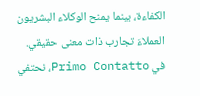الكفاءة، بينما يمنح الوكلاء البشريون العملاءَ تجارب ذات معنى حقيقي.
في Primo Contatto، نحتفي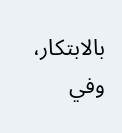بالابتكار، وفي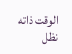الوقت ذاته نظل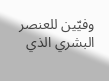وفيّين للعنصر البشري الذي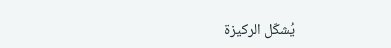يُشكّل الركيزة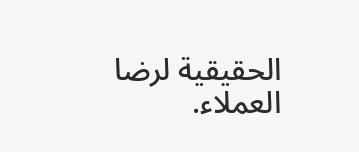الحقيقية لرضا العملاء.